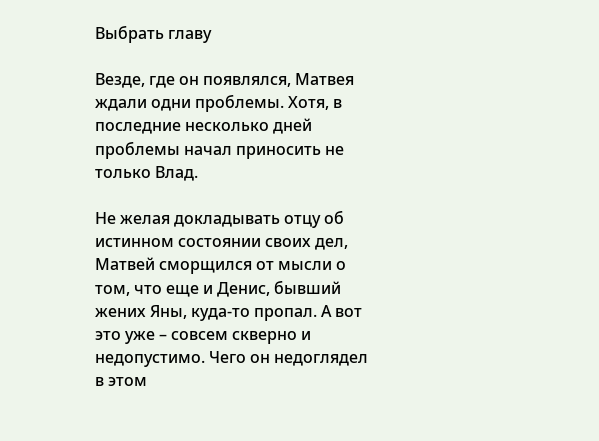Выбрать главу

Везде, где он появлялся, Матвея ждали одни проблемы. Хотя, в последние несколько дней проблемы начал приносить не только Влад.

Не желая докладывать отцу об истинном состоянии своих дел, Матвей сморщился от мысли о том, что еще и Денис, бывший жених Яны, куда-то пропал. А вот это уже – совсем скверно и недопустимо. Чего он недоглядел в этом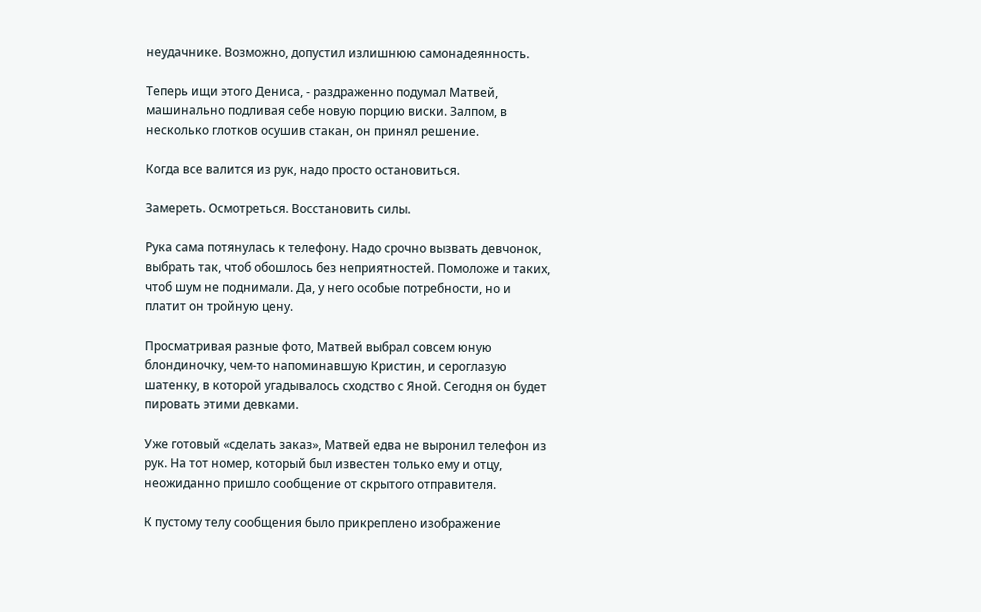неудачнике. Возможно, допустил излишнюю самонадеянность.

Теперь ищи этого Дениса, - раздраженно подумал Матвей, машинально подливая себе новую порцию виски. Залпом, в несколько глотков осушив стакан, он принял решение.

Когда все валится из рук, надо просто остановиться.

Замереть. Осмотреться. Восстановить силы.

Рука сама потянулась к телефону. Надо срочно вызвать девчонок, выбрать так, чтоб обошлось без неприятностей. Помоложе и таких, чтоб шум не поднимали. Да, у него особые потребности, но и платит он тройную цену.

Просматривая разные фото, Матвей выбрал совсем юную блондиночку, чем-то напоминавшую Кристин, и сероглазую шатенку, в которой угадывалось сходство с Яной. Сегодня он будет пировать этими девками.

Уже готовый «сделать заказ», Матвей едва не выронил телефон из рук. На тот номер, который был известен только ему и отцу, неожиданно пришло сообщение от скрытого отправителя.

К пустому телу сообщения было прикреплено изображение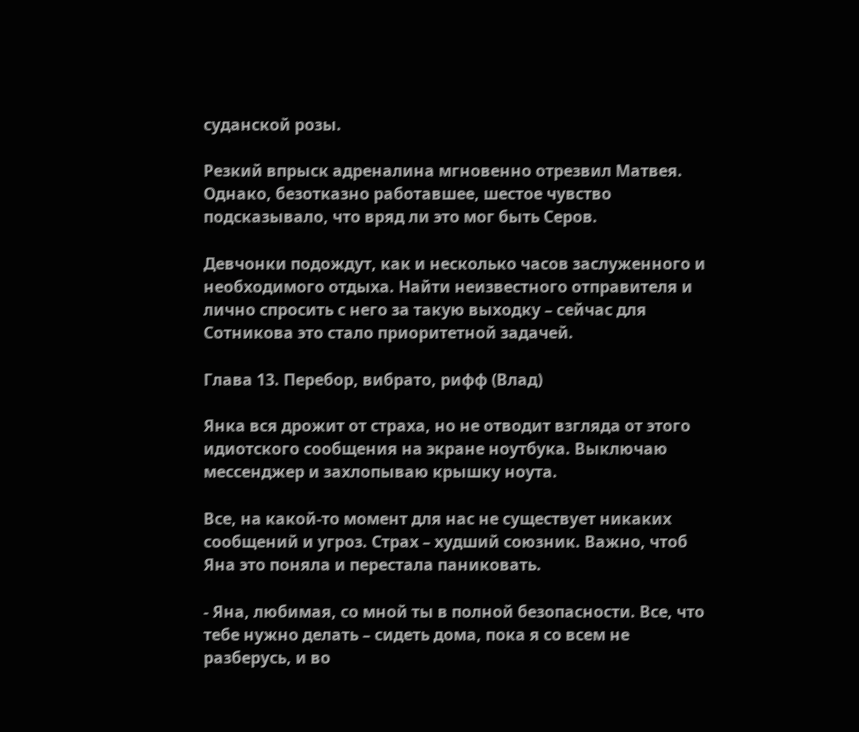суданской розы.

Резкий впрыск адреналина мгновенно отрезвил Матвея. Однако, безотказно работавшее, шестое чувство подсказывало, что вряд ли это мог быть Серов.

Девчонки подождут, как и несколько часов заслуженного и необходимого отдыха. Найти неизвестного отправителя и лично спросить с него за такую выходку – сейчас для Сотникова это стало приоритетной задачей.

Глава 13. Перебор, вибрато, рифф (Влад)

Янка вся дрожит от страха, но не отводит взгляда от этого идиотского сообщения на экране ноутбука. Выключаю мессенджер и захлопываю крышку ноута.

Все, на какой-то момент для нас не существует никаких сообщений и угроз. Страх – худший союзник. Важно, чтоб Яна это поняла и перестала паниковать.

- Яна, любимая, со мной ты в полной безопасности. Все, что тебе нужно делать – сидеть дома, пока я со всем не разберусь, и во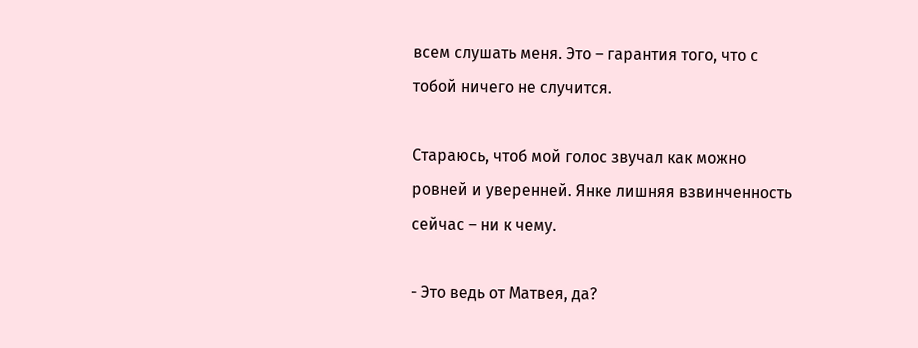всем слушать меня. Это – гарантия того, что с тобой ничего не случится.

Стараюсь, чтоб мой голос звучал как можно ровней и уверенней. Янке лишняя взвинченность сейчас – ни к чему.

- Это ведь от Матвея, да?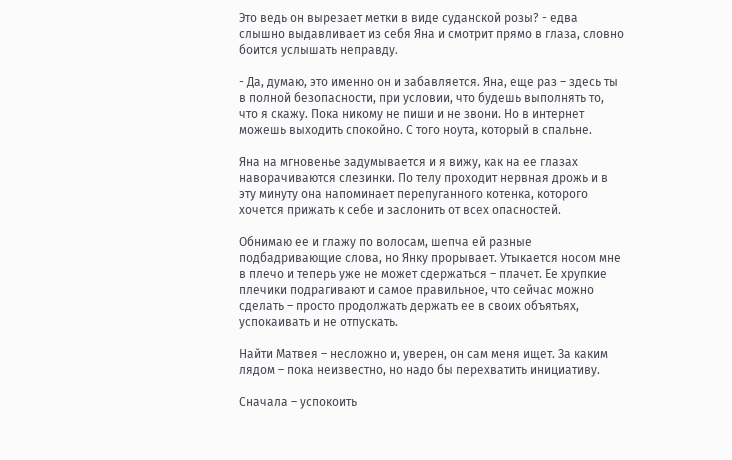Это ведь он вырезает метки в виде суданской розы? - едва слышно выдавливает из себя Яна и смотрит прямо в глаза, словно боится услышать неправду.

- Да, думаю, это именно он и забавляется. Яна, еще раз – здесь ты в полной безопасности, при условии, что будешь выполнять то, что я скажу. Пока никому не пиши и не звони. Но в интернет можешь выходить спокойно. С того ноута, который в спальне.

Яна на мгновенье задумывается и я вижу, как на ее глазах наворачиваются слезинки. По телу проходит нервная дрожь и в эту минуту она напоминает перепуганного котенка, которого хочется прижать к себе и заслонить от всех опасностей.

Обнимаю ее и глажу по волосам, шепча ей разные подбадривающие слова, но Янку прорывает. Утыкается носом мне в плечо и теперь уже не может сдержаться – плачет. Ее хрупкие плечики подрагивают и самое правильное, что сейчас можно сделать – просто продолжать держать ее в своих объятьях, успокаивать и не отпускать.

Найти Матвея – несложно и, уверен, он сам меня ищет. За каким лядом – пока неизвестно, но надо бы перехватить инициативу.

Сначала – успокоить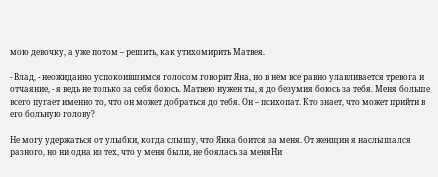мою девочку, а уже потом – решить, как утихомирить Матвея.

- Влад, - неожиданно успокоившимся голосом говорит Яна, но в нем все равно улавливается тревога и отчаяние, - я ведь не только за себя боюсь. Матвею нужен ты, я до безумия боюсь за тебя. Меня больше всего пугает именно то, что он может добраться до тебя. Он – психопат. Кто знает, что может прийти в его больную голову?

Не могу удержаться от улыбки, когда слышу, что Янка боится за меня. От женщин я наслышался разного, но ни одна из тех, что у меня были, не боялась за меняНи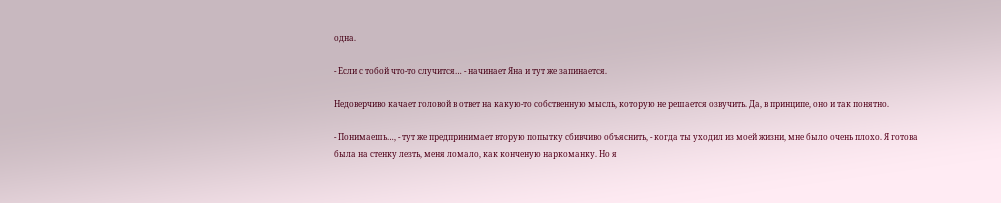одна.

- Если с тобой что-то случится… - начинает Яна и тут же запинается.

Недоверчиво качает головой в ответ на какую-то собственную мысль, которую не решается озвучить. Да, в принципе, оно и так понятно.

- Понимаешь…, - тут же предпринимает вторую попытку сбивчиво объяснить, - когда ты уходил из моей жизни, мне было очень плохо. Я готова была на стенку лезть, меня ломало, как конченую наркоманку. Но я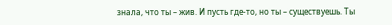знала, что ты – жив. И пусть где-то, но ты – существуешь. Ты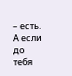– есть. А если до тебя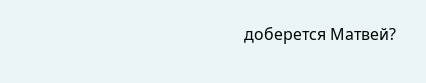доберется Матвей?